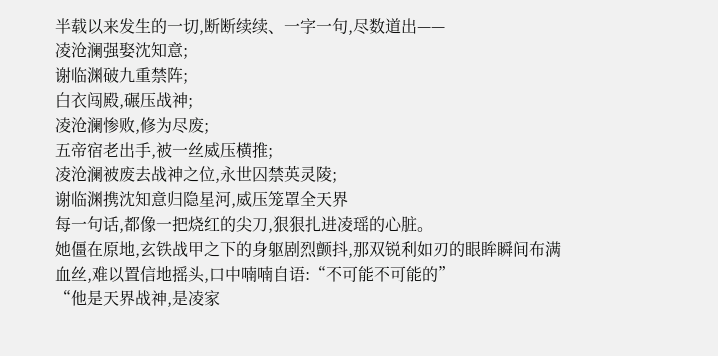半载以来发生的一切,断断续续、一字一句,尽数道出——
凌沧澜强娶沈知意;
谢临渊破九重禁阵;
白衣闯殿,碾压战神;
凌沧澜惨败,修为尽废;
五帝宿老出手,被一丝威压横推;
凌沧澜被废去战神之位,永世囚禁英灵陵;
谢临渊携沈知意归隐星河,威压笼罩全天界
每一句话,都像一把烧红的尖刀,狠狠扎进凌瑶的心脏。
她僵在原地,玄铁战甲之下的身躯剧烈颤抖,那双锐利如刃的眼眸瞬间布满血丝,难以置信地摇头,口中喃喃自语:“不可能不可能的”
“他是天界战神,是凌家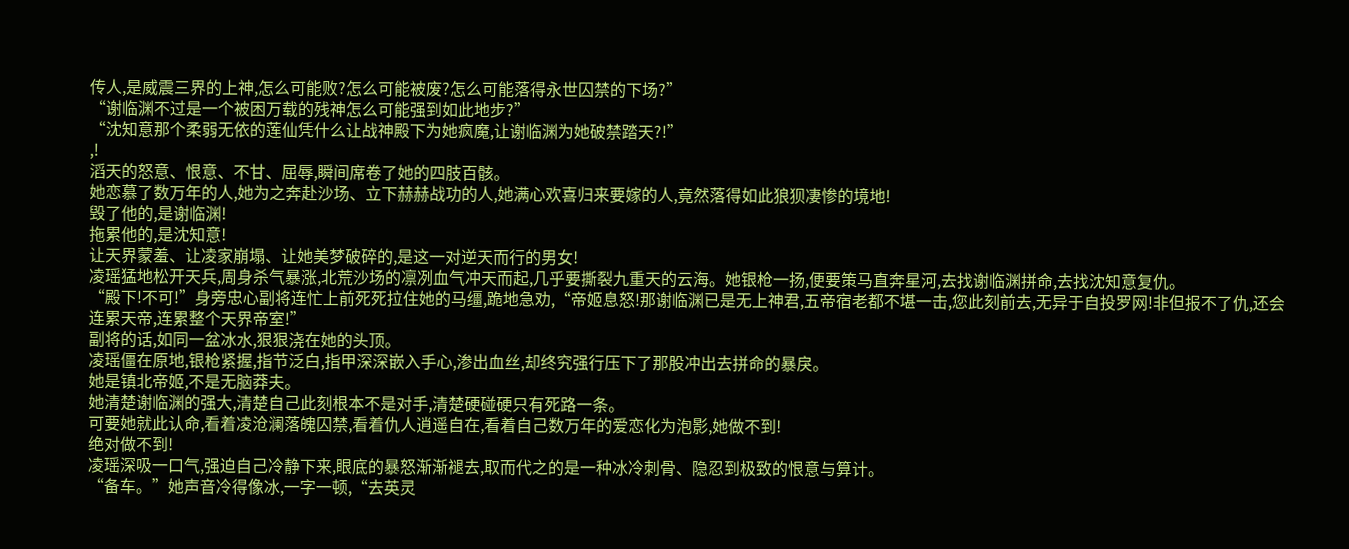传人,是威震三界的上神,怎么可能败?怎么可能被废?怎么可能落得永世囚禁的下场?”
“谢临渊不过是一个被困万载的残神怎么可能强到如此地步?”
“沈知意那个柔弱无依的莲仙凭什么让战神殿下为她疯魔,让谢临渊为她破禁踏天?!”
,!
滔天的怒意、恨意、不甘、屈辱,瞬间席卷了她的四肢百骸。
她恋慕了数万年的人,她为之奔赴沙场、立下赫赫战功的人,她满心欢喜归来要嫁的人,竟然落得如此狼狈凄惨的境地!
毁了他的,是谢临渊!
拖累他的,是沈知意!
让天界蒙羞、让凌家崩塌、让她美梦破碎的,是这一对逆天而行的男女!
凌瑶猛地松开天兵,周身杀气暴涨,北荒沙场的凛冽血气冲天而起,几乎要撕裂九重天的云海。她银枪一扬,便要策马直奔星河,去找谢临渊拼命,去找沈知意复仇。
“殿下!不可!”身旁忠心副将连忙上前死死拉住她的马缰,跪地急劝,“帝姬息怒!那谢临渊已是无上神君,五帝宿老都不堪一击,您此刻前去,无异于自投罗网!非但报不了仇,还会连累天帝,连累整个天界帝室!”
副将的话,如同一盆冰水,狠狠浇在她的头顶。
凌瑶僵在原地,银枪紧握,指节泛白,指甲深深嵌入手心,渗出血丝,却终究强行压下了那股冲出去拼命的暴戾。
她是镇北帝姬,不是无脑莽夫。
她清楚谢临渊的强大,清楚自己此刻根本不是对手,清楚硬碰硬只有死路一条。
可要她就此认命,看着凌沧澜落魄囚禁,看着仇人逍遥自在,看着自己数万年的爱恋化为泡影,她做不到!
绝对做不到!
凌瑶深吸一口气,强迫自己冷静下来,眼底的暴怒渐渐褪去,取而代之的是一种冰冷刺骨、隐忍到极致的恨意与算计。
“备车。”她声音冷得像冰,一字一顿,“去英灵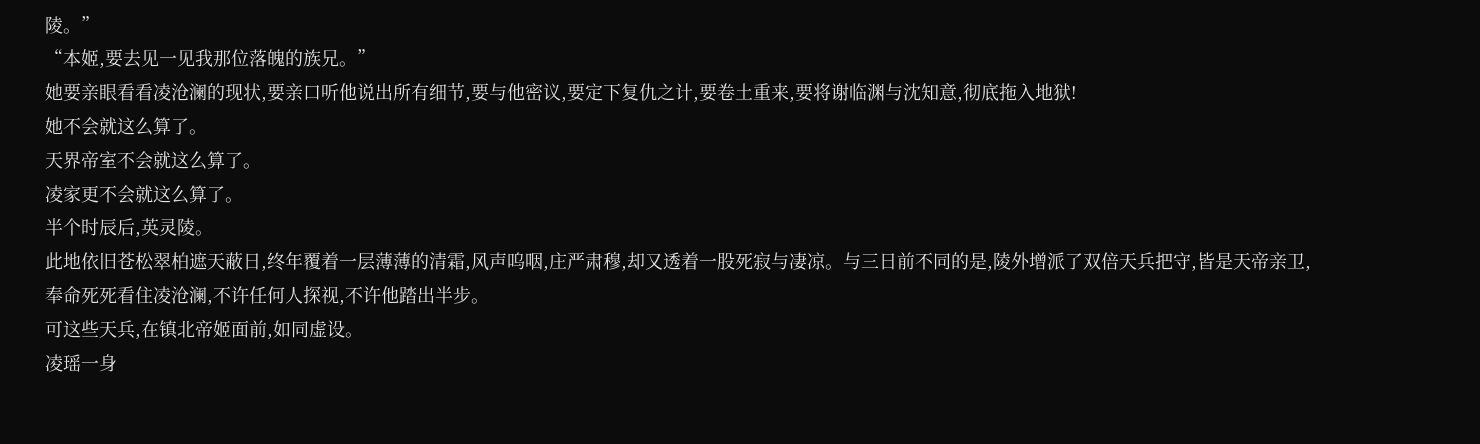陵。”
“本姬,要去见一见我那位落魄的族兄。”
她要亲眼看看凌沧澜的现状,要亲口听他说出所有细节,要与他密议,要定下复仇之计,要卷土重来,要将谢临渊与沈知意,彻底拖入地狱!
她不会就这么算了。
天界帝室不会就这么算了。
凌家更不会就这么算了。
半个时辰后,英灵陵。
此地依旧苍松翠柏遮天蔽日,终年覆着一层薄薄的清霜,风声呜咽,庄严肃穆,却又透着一股死寂与凄凉。与三日前不同的是,陵外增派了双倍天兵把守,皆是天帝亲卫,奉命死死看住凌沧澜,不许任何人探视,不许他踏出半步。
可这些天兵,在镇北帝姬面前,如同虚设。
凌瑶一身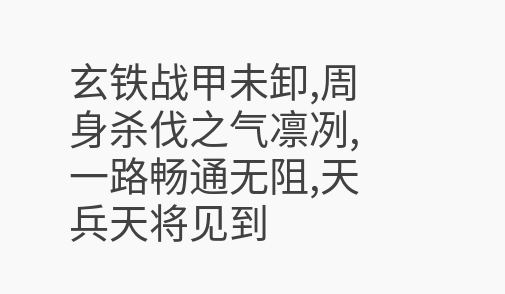玄铁战甲未卸,周身杀伐之气凛冽,一路畅通无阻,天兵天将见到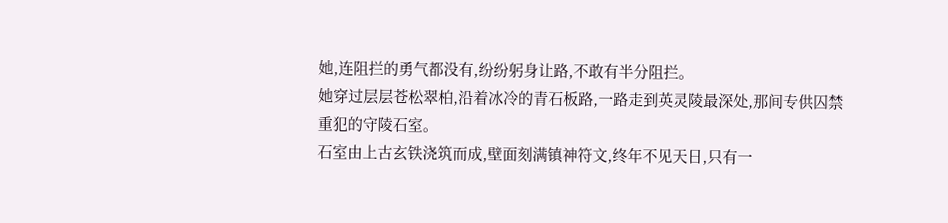她,连阻拦的勇气都没有,纷纷躬身让路,不敢有半分阻拦。
她穿过层层苍松翠柏,沿着冰冷的青石板路,一路走到英灵陵最深处,那间专供囚禁重犯的守陵石室。
石室由上古玄铁浇筑而成,壁面刻满镇神符文,终年不见天日,只有一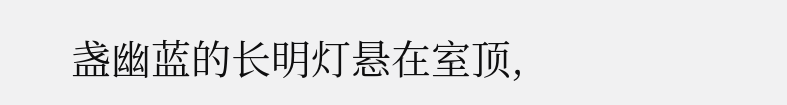盏幽蓝的长明灯悬在室顶,